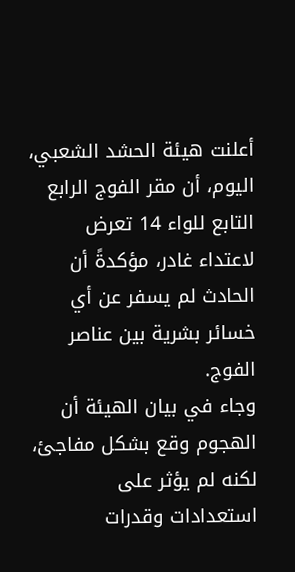أعلنت هيئة الحشد الشعبي، اليوم، أن مقر الفوج الرابع التابع للواء 14 تعرض لاعتداء غادر، مؤكدةً أن الحادث لم يسفر عن أي خسائر بشرية بين عناصر الفوج.
وجاء في بيان الهيئة أن الهجوم وقع بشكل مفاجئ، لكنه لم يؤثر على استعدادات وقدرات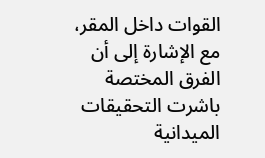القوات داخل المقر، مع الإشارة إلى أن الفرق المختصة باشرت التحقيقات الميدانية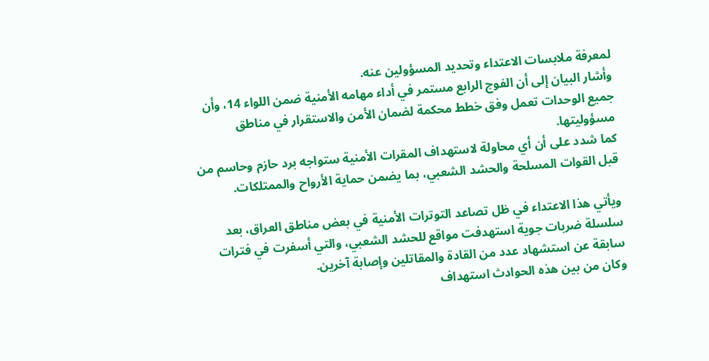لمعرفة ملابسات الاعتداء وتحديد المسؤولين عنه.
وأشار البيان إلى أن الفوج الرابع مستمر في أداء مهامه الأمنية ضمن اللواء 14، وأن جميع الوحدات تعمل وفق خطط محكمة لضمان الأمن والاستقرار في مناطق مسؤوليتها.
كما شدد على أن أي محاولة لاستهداف المقرات الأمنية ستواجه برد حازم وحاسم من قبل القوات المسلحة والحشد الشعبي، بما يضمن حماية الأرواح والممتلكات.

ويأتي هذا الاعتداء في ظل تصاعد التوترات الأمنية في بعض مناطق العراق، بعد سلسلة ضربات جوية استهدفت مواقع للحشد الشعبي، والتي أسفرت في فترات سابقة عن استشهاد عدد من القادة والمقاتلين وإصابة آخرين.
وكان من بين هذه الحوادث استهداف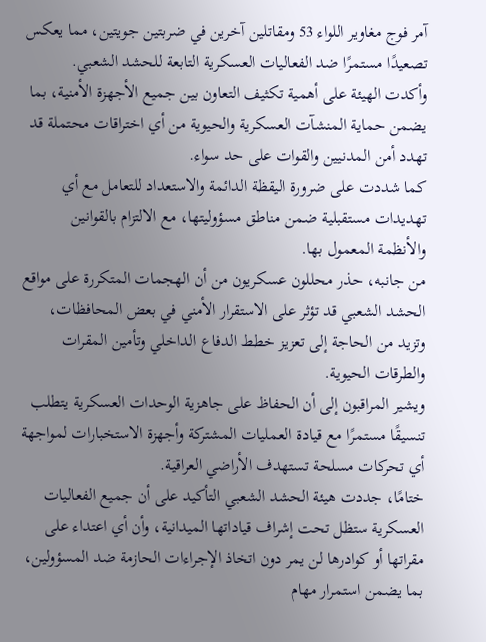آمر فوج مغاوير اللواء 53 ومقاتلين آخرين في ضربتين جويتين، مما يعكس تصعيدًا مستمرًا ضد الفعاليات العسكرية التابعة للحشد الشعبي.
وأكدت الهيئة على أهمية تكثيف التعاون بين جميع الأجهزة الأمنية، بما يضمن حماية المنشآت العسكرية والحيوية من أي اختراقات محتملة قد تهدد أمن المدنيين والقوات على حد سواء.
كما شددت على ضرورة اليقظة الدائمة والاستعداد للتعامل مع أي تهديدات مستقبلية ضمن مناطق مسؤوليتها، مع الالتزام بالقوانين والأنظمة المعمول بها.
من جانبه، حذر محللون عسكريون من أن الهجمات المتكررة على مواقع الحشد الشعبي قد تؤثر على الاستقرار الأمني في بعض المحافظات، وتزيد من الحاجة إلى تعزيز خطط الدفاع الداخلي وتأمين المقرات والطرقات الحيوية.
ويشير المراقبون إلى أن الحفاظ على جاهزية الوحدات العسكرية يتطلب تنسيقًا مستمرًا مع قيادة العمليات المشتركة وأجهزة الاستخبارات لمواجهة أي تحركات مسلحة تستهدف الأراضي العراقية.
ختامًا، جددت هيئة الحشد الشعبي التأكيد على أن جميع الفعاليات العسكرية ستظل تحت إشراف قياداتها الميدانية، وأن أي اعتداء على مقراتها أو كوادرها لن يمر دون اتخاذ الإجراءات الحازمة ضد المسؤولين، بما يضمن استمرار مهام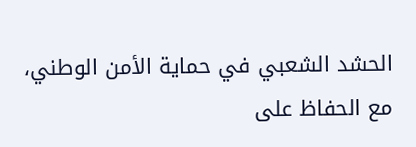الحشد الشعبي في حماية الأمن الوطني، مع الحفاظ على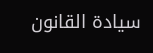سيادة القانون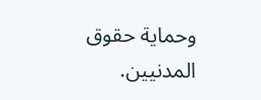وحماية حقوق المدنيين.